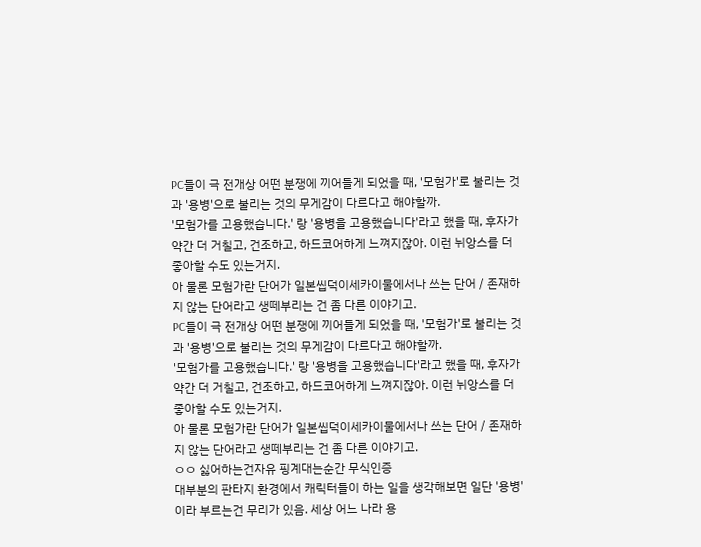PC들이 극 전개상 어떤 분쟁에 끼어들게 되었을 때, '모험가'로 불리는 것과 '용병'으로 불리는 것의 무게감이 다르다고 해야할까.
'모험가를 고용했습니다.' 랑 '용병을 고용했습니다'라고 했을 때, 후자가 약간 더 거칠고, 건조하고, 하드코어하게 느껴지잖아. 이런 뉘앙스를 더 좋아할 수도 있는거지.
아 물론 모험가란 단어가 일본씹덕이세카이물에서나 쓰는 단어 / 존재하지 않는 단어라고 생떼부리는 건 좀 다른 이야기고.
PC들이 극 전개상 어떤 분쟁에 끼어들게 되었을 때, '모험가'로 불리는 것과 '용병'으로 불리는 것의 무게감이 다르다고 해야할까.
'모험가를 고용했습니다.' 랑 '용병을 고용했습니다'라고 했을 때, 후자가 약간 더 거칠고, 건조하고, 하드코어하게 느껴지잖아. 이런 뉘앙스를 더 좋아할 수도 있는거지.
아 물론 모험가란 단어가 일본씹덕이세카이물에서나 쓰는 단어 / 존재하지 않는 단어라고 생떼부리는 건 좀 다른 이야기고.
ㅇㅇ 싫어하는건자유 핑계대는순간 무식인증
대부분의 판타지 환경에서 캐릭터들이 하는 일을 생각해보면 일단 '용병'이라 부르는건 무리가 있음. 세상 어느 나라 용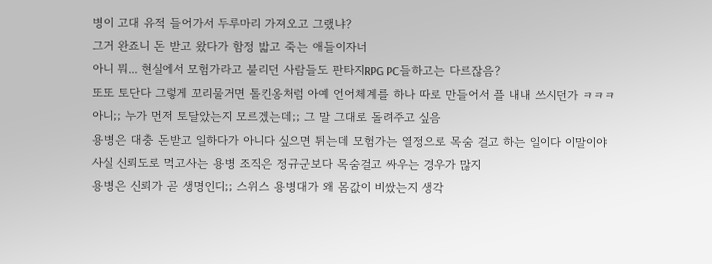병이 고대 유적 들어가서 두루마리 가져오고 그랬냐?
그거 완죠니 돈 받고 왔다가 함정 밟고 죽는 애들이자너
아니 뭐... 현실에서 모험가라고 불리던 사람들도 판타지RPG PC들하고는 다르잖음?
또또 토단다 그렇게 꼬리물거면 톨킨옹처럼 아예 언어체계를 하나 따로 만들어서 플 내내 쓰시던가 ㅋㅋㅋ
아니;; 누가 먼저 토달았는지 모르겠는데;; 그 말 그대로 돌려주고 싶음
용병은 대충 돈받고 일하다가 아니다 싶으면 튀는데 모험가는 열정으로 목숨 걸고 하는 일이다 이말이야
사실 신뢰도로 먹고사는 용병 조직은 정규군보다 목숨걸고 싸우는 경우가 많지
용병은 신뢰가 곧 생명인디;; 스위스 용병대가 왜 몸값이 비쌌는지 생각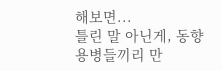해보면...
틀린 말 아닌게, 동향 용병들끼리 만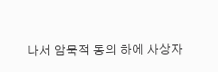나서 암묵적 동의 하에 사상자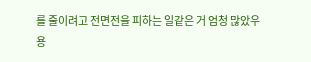를 줄이려고 전면전을 피하는 일같은 거 엄청 많았우
용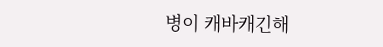병이 캐바캐긴해